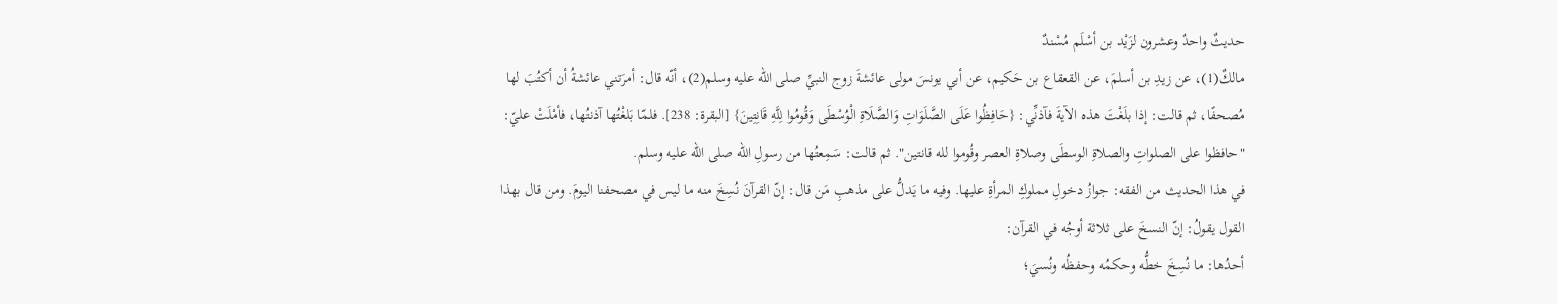حديثٌ واحدٌ وعشرون لزَيْد بن أسْلَم مُسْندٌ
مالكٌ(1)، عن زيدِ بن أسلمَ، عن القعقاع بن حَكيم، عن أبي يونسَ مولى عائشةَ زوج النبيِّ صلى الله عليه وسلم(2)، أنّه قال: أمرَتني عائشةُ أن أكتُبَ لها مُصحفًا، ثم قالت: إذا بلَغْتَ هذه الآيةَ فآذنِّي: {حَافِظُوا عَلَى الصَّلَوَاتِ وَالصَّلَاةِ الْوُسْطَى وَقُومُوا لِلَّهِ قَانِتِينَ} [البقرة: 238]. فلمّا بَلغْتُها آذنتُها، فأمْلَتْ عليّ: "حافظوا على الصلواتِ والصلاةِ الوسطَى وصلاةِ العصر وقُوموا لله قانتين". ثم قالت: سَمِعتُها من رسولِ الله صلى الله عليه وسلم.
في هذا الحديث من الفقه: جوازُ دخولِ مملوكِ المرأةِ عليها. وفيه ما يَدلُّ على مذهبِ مَن قال: إنّ القرآنَ نُسِخَ منه ما ليس في مصحفنا اليومَ. ومن قال بهذا القول يقولُ: إنّ النسخَ على ثلاثة أوجُه في القرآن:
أحدُها: ما نُسِخَ خطُّه وحكمُه وحفظُه ونُسيَ؛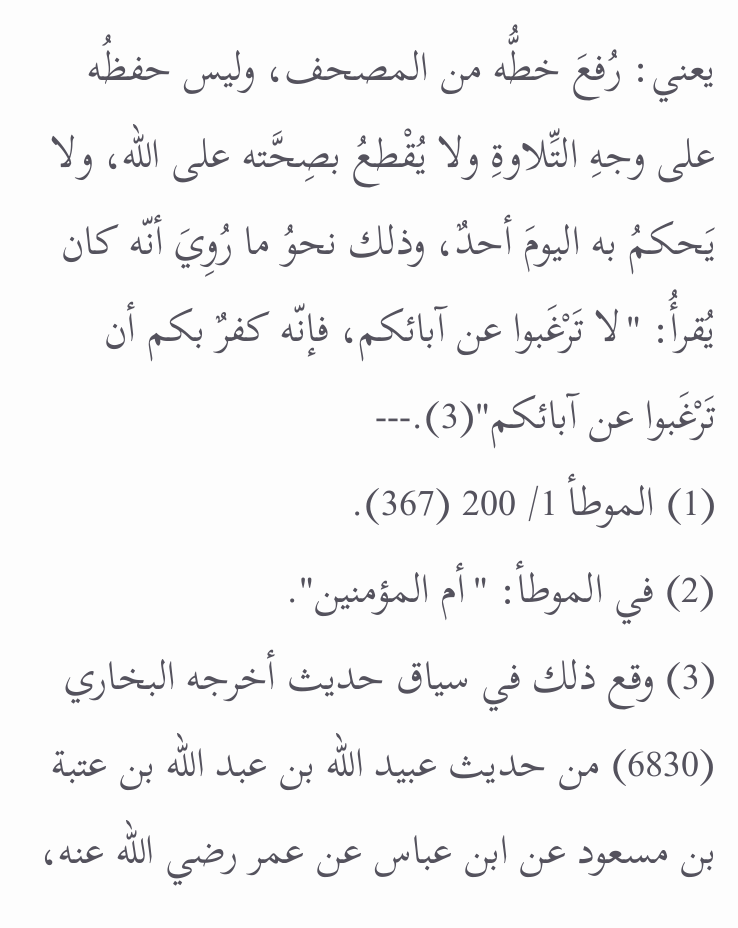يعني: رُفعَ خطُّه من المصحف، وليس حفظُه على وجهِ التِّلاوةِ ولا يُقْطعُ بصِحَّته على الله، ولا يَحكمُ به اليومَ أحدٌ، وذلك نحوُ ما رُوِيَ أنّه كان يُقرأُ: "لا تَرْغَبوا عن آبائكم، فإنّه كفرٌ بكم أن تَرْغَبوا عن آبائكم"(3).---
(1) الموطأ 1/ 200 (367).
(2) في الموطأ: "أم المؤمنين".
(3) وقع ذلك في سياق حديث أخرجه البخاري (6830) من حديث عبيد الله بن عبد الله بن عتبة بن مسعود عن ابن عباس عن عمر رضي الله عنه،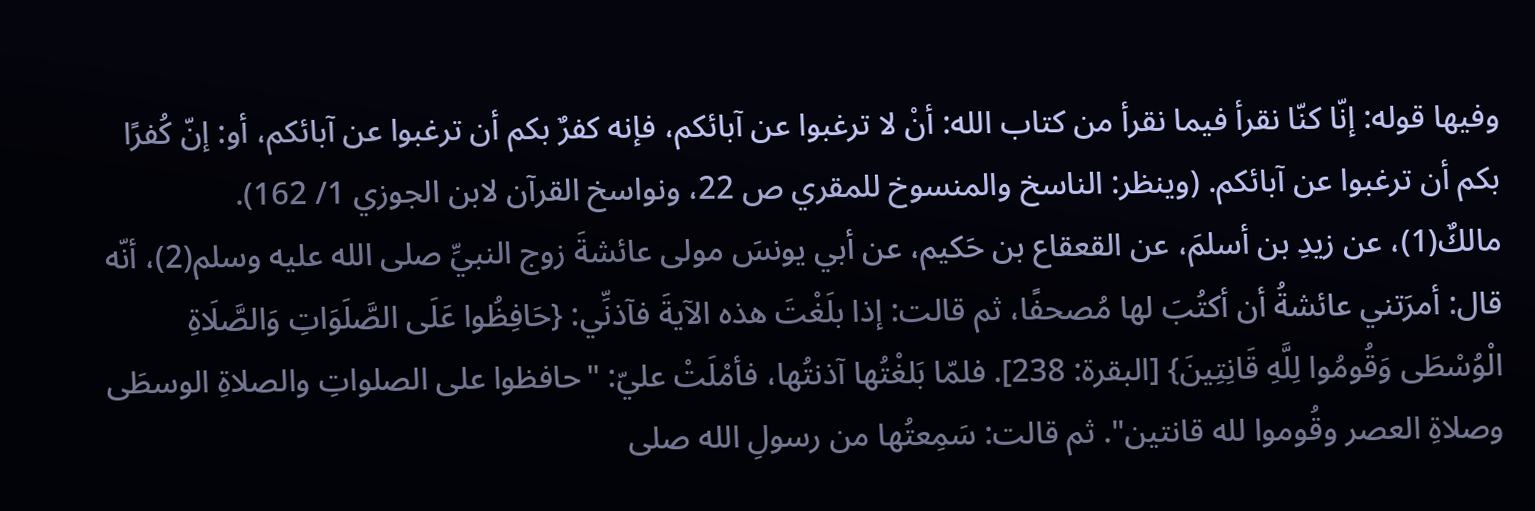وفيها قوله: إنّا كنّا نقرأ فيما نقرأ من كتاب الله: أنْ لا ترغبوا عن آبائكم، فإنه كفرٌ بكم أن ترغبوا عن آبائكم، أو: إنّ كُفرًا بكم أن ترغبوا عن آبائكم. (وينظر: الناسخ والمنسوخ للمقري ص 22، ونواسخ القرآن لابن الجوزي 1/ 162).
مالكٌ(1)، عن زيدِ بن أسلمَ، عن القعقاع بن حَكيم، عن أبي يونسَ مولى عائشةَ زوج النبيِّ صلى الله عليه وسلم(2)، أنّه قال: أمرَتني عائشةُ أن أكتُبَ لها مُصحفًا، ثم قالت: إذا بلَغْتَ هذه الآيةَ فآذنِّي: {حَافِظُوا عَلَى الصَّلَوَاتِ وَالصَّلَاةِ الْوُسْطَى وَقُومُوا لِلَّهِ قَانِتِينَ} [البقرة: 238]. فلمّا بَلغْتُها آذنتُها، فأمْلَتْ عليّ: "حافظوا على الصلواتِ والصلاةِ الوسطَى وصلاةِ العصر وقُوموا لله قانتين". ثم قالت: سَمِعتُها من رسولِ الله صلى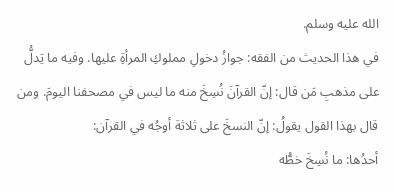الله عليه وسلم.
في هذا الحديث من الفقه: جوازُ دخولِ مملوكِ المرأةِ عليها. وفيه ما يَدلُّ على مذهبِ مَن قال: إنّ القرآنَ نُسِخَ منه ما ليس في مصحفنا اليومَ. ومن قال بهذا القول يقولُ: إنّ النسخَ على ثلاثة أوجُه في القرآن:
أحدُها: ما نُسِخَ خطُّه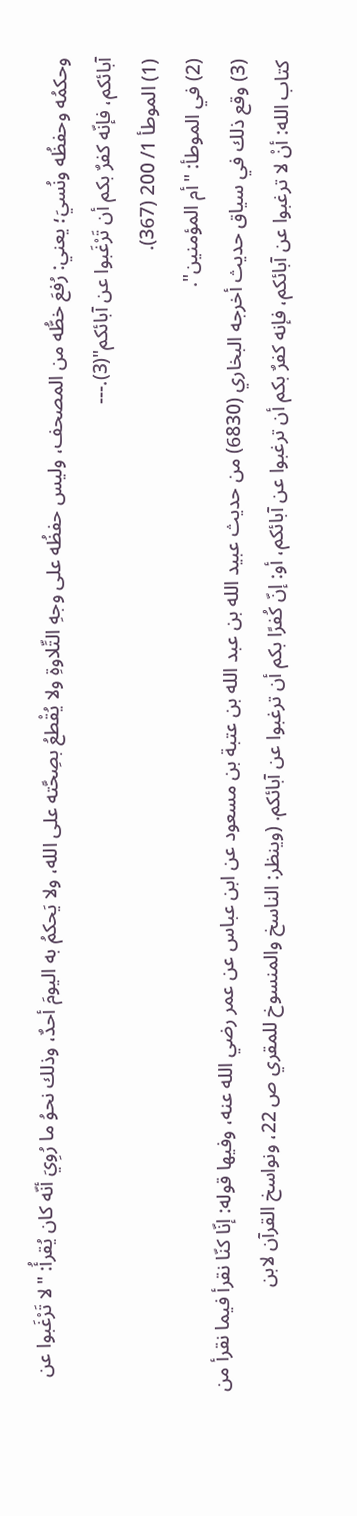وحكمُه وحفظُه ونُسيَ؛ يعني: رُفعَ خطُّه من المصحف، وليس حفظُه على وجهِ التِّلاوةِ ولا يُقْطعُ بصِحَّته على الله، ولا يَحكمُ به اليومَ أحدٌ، وذلك نحوُ ما رُوِيَ أنّه كان يُقرأُ: "لا تَرْغَبوا عن آبائكم، فإنّه كفرٌ بكم أن تَرْغَبوا عن آبائكم"(3).---
(1) الموطأ 1/ 200 (367).
(2) في الموطأ: "أم المؤمنين".
(3) وقع ذلك في سياق حديث أخرجه البخاري (6830) من حديث عبيد الله بن عبد الله بن عتبة بن مسعود عن ابن عباس عن عمر رضي الله عنه، وفيها قوله: إنّا كنّا نقرأ فيما نقرأ من كتاب الله: أنْ لا ترغبوا عن آبائكم، فإنه كفرٌ بكم أن ترغبوا عن آبائكم، أو: إنّ كُفرًا بكم أن ترغبوا عن آبائكم. (وينظر: الناسخ والمنسوخ للمقري ص 22، ونواسخ القرآن لابن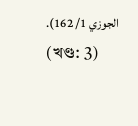الجوزي 1/ 162).
(খণ্ড: 3)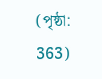(পৃষ্ঠা: 363)